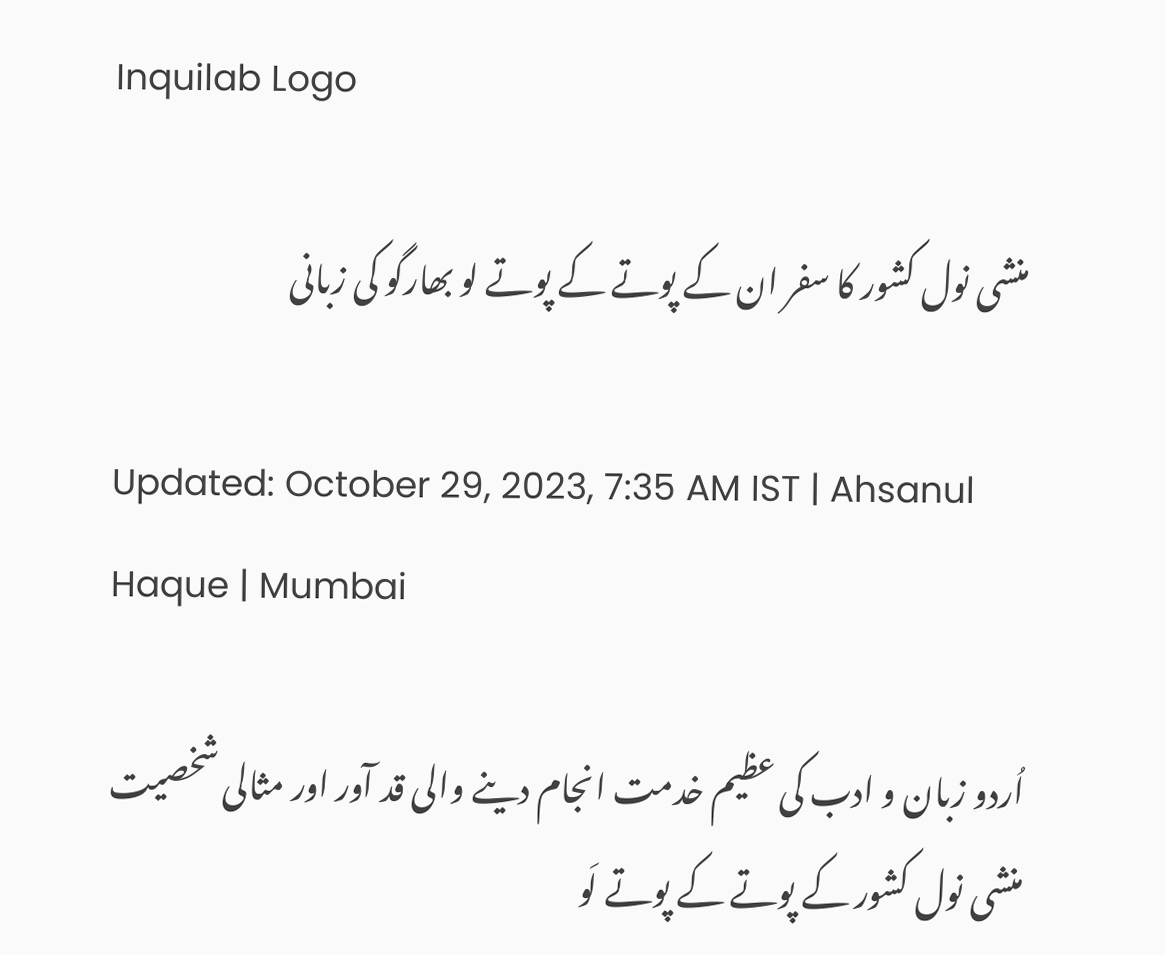Inquilab Logo

منشی نول کشور کا سفر ان کے پوتے کے پوتے لو بھارگو کی زبانی

Updated: October 29, 2023, 7:35 AM IST | Ahsanul Haque | Mumbai

اُردو زبان و ادب کی عظیم خدمت انجام دینے والی قد آور اور مثالی شخصیت منشی نول کشور کے پوتے کے پوتے لَو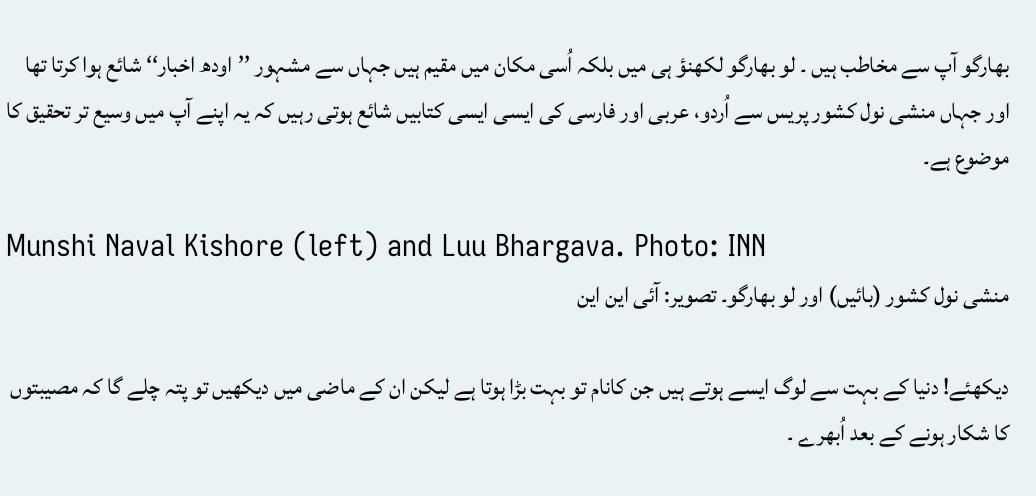بھارگو آپ سے مخاطب ہیں ۔ لو بھارگو لکھنؤ ہی میں بلکہ اُسی مکان میں مقیم ہیں جہاں سے مشہور ’’اودھ اخبار‘‘ شائع ہوا کرتا تھا اور جہاں منشی نول کشور پریس سے اُردو، عربی اور فارسی کی ایسی ایسی کتابیں شائع ہوتی رہیں کہ یہ اپنے آپ میں وسیع تر تحقیق کا موضوع ہے۔

Munshi Naval Kishore (left) and Luu Bhargava. Photo: INN
منشی نول کشور (بائیں) اور لو بھارگو۔ تصویر: آئی این این

دیکھئے! دنیا کے بہت سے لوگ ایسے ہوتے ہیں جن کانام تو بہت بڑا ہوتا ہے لیکن ان کے ماضی میں دیکھیں تو پتہ چلے گا کہ مصیبتوں کا شکار ہونے کے بعد اُبھرے ۔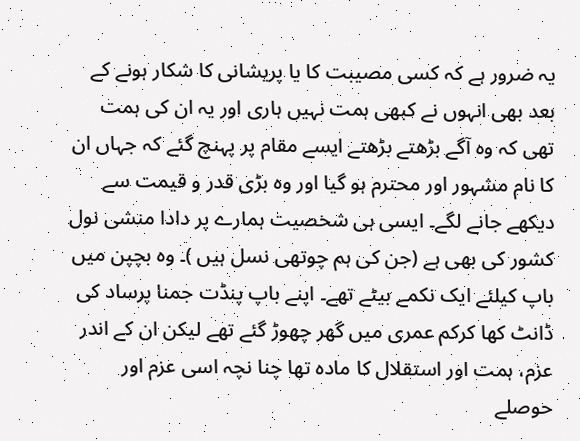یہ ضرور ہے کہ کسی مصیبت کا یا پریشانی کا شکار ہونے کے بعد بھی انہوں نے کبھی ہمت نہیں ہاری اور یہ ان کی ہمت تھی کہ وہ آگے بڑھتے بڑھتے ایسے مقام پر پہنچ گئے کہ جہاں ان کا نام مشہور اور محترم ہو گیا اور وہ بڑی قدر و قیمت سے دیکھے جانے لگے۔ ایسی ہی شخصیت ہمارے پر دادا منشی نول کشور کی بھی ہے (جن کی ہم چوتھی نسل ہیں )۔ وہ بچپن میں باپ کیلئے ایک نکمے بیٹے تھے۔ اپنے باپ پنڈت جمنا پرساد کی ڈانٹ کھا کرکم عمری میں گھر چھوڑ گئے تھے لیکن ان کے اندر عزم، ہمت اور استقلال کا مادہ تھا چنا نچہ اسی عزم اور حوصلے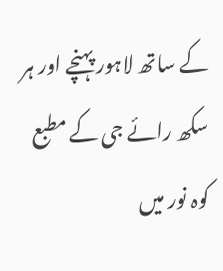کے ساتھ لاہور پہنچے اور ہر سکھ رائے جی کے مطبع کوہ نور میں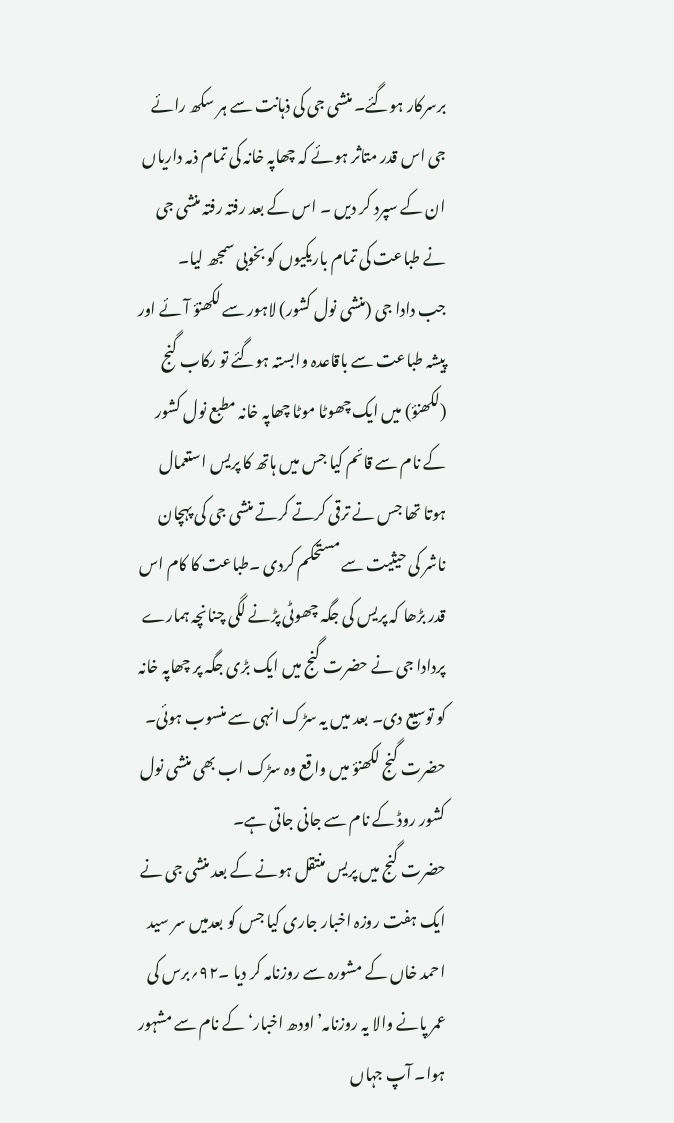برسرکار ہوگئے۔ منشی جی کی ذہانت سے ہر سکھ رائے جی اس قدر متاثر ہوئے کہ چھاپہ خانہ کی تمام ذمہ داریاں ان کے سپرد کر دیں ۔ اس کے بعد رفتہ رفتہ منشی جی نے طباعت کی تمام باریکیوں کو بخوبی سمجھ لیا۔
جب دادا جی (منشی نول کشور) لاہور سے لکھنؤ آئے اور پیشہ طباعت سے باقاعدہ وابستہ ہوگئے تو رکاب گنج (لکھنؤ) میں ایک چھوٹا موٹا چھاپہ خانہ مطبع نول کشور کے نام سے قائم کیا جس میں ہاتھ کا پریس استعمال ہوتا تھا جس نے ترقی کرتے کرتے منشی جی کی پہچان ناشر کی حیثیت سے مستحکم کردی ۔طباعت کا کام اس قدر بڑھا کہ پریس کی جگہ چھوٹی پڑنے لگی چنانچہ ہمارے پردادا جی نے حضرت گنج میں ایک بڑی جگہ پر چھاپہ خانہ کو توسیع دی۔ بعد میں یہ سڑک انہی سے منسوب ہوئی۔ حضرت گنج لکھنؤ میں واقع وہ سڑک اب بھی منشی نول کشور روڈ کے نام سے جانی جاتی ہے۔
حضرت گنج میں پریس منتقل ہونے کے بعد منشی جی نے ایک ہفت روزہ اخبار جاری کیا جس کو بعدمیں سر سید احمد خاں کے مشورہ سے روزنامہ کر دیا ۔۹۲؍برس کی عمر پانے والا یہ روزنامہ’اودھ اخبار‘ کے نام سے مشہور ہوا۔ آپ جہاں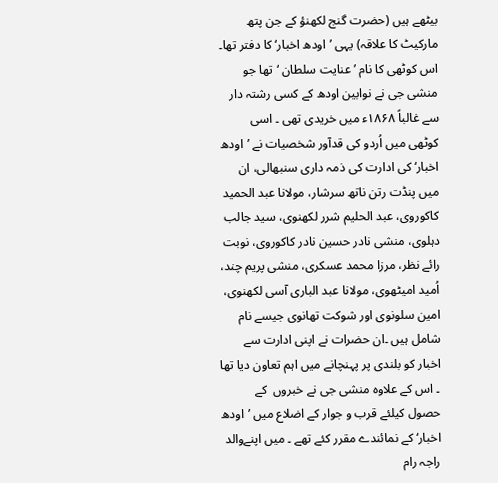بیٹھے ہیں (حضرت گنج لکھنؤ کے جن پتھ مارکیٹ کا علاقہ) یہی ’اودھ اخبار‘ کا دفتر تھا۔ اس کوٹھی کا نام ’عنایت سلطان ‘تھا جو منشی جی نے نوابین اودھ کے کسی رشتہ دار سے غالباً ۱۸۶۸ء میں خریدی تھی ۔ اسی کوٹھی میں اُردو کی قدآور شخصیات نے ’اودھ اخبار‘کی ادارت کی ذمہ داری سنبھالی، ان میں پنڈت رتن ناتھ سرشار، مولانا عبد الحمید کاکوروی، عبد الحلیم شرر لکھنوی، سید جالب دہلوی، منشی نادر حسین نادر کاکوروی، نوبت رائے نظر، مرزا محمد عسکری، منشی پریم چند، اُمید امیٹھوی، مولانا عبد الباری آسی لکھنوی، امین سلونوی اور شوکت تھانوی جیسے نام شامل ہیں ۔ان حضرات نے اپنی ادارت سے اخبار کو بلندی پر پہنچانے میں اہم تعاون دیا تھا ۔ اس کے علاوہ منشی جی نے خبروں  کے حصول کیلئے قرب و جوار کے اضلاع میں ’اودھ اخبار‘ کے نمائندے مقرر کئے تھے ۔ میں اپنےوالد راجہ رام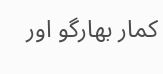کمار بھارگو اور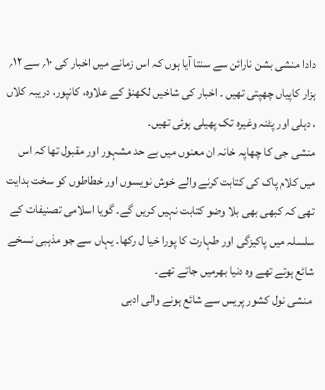دادا منشی بشن نارائن سے سنتا آیا ہوں کہ اس زمانے میں اخبار کی ۱۰؍ سے ۱۲؍ ہزار کاپیاں چھپتی تھیں ۔ اخبار کی شاخیں لکھنؤ کے علاوہ، کانپور، دریبہ کلاں ، دہلی اور پٹنہ وغیرہ تک پھیلی ہوئی تھیں۔
منشی جی کا چھاپہ خانہ ان معنوں میں بے حد مشہور اور مقبول تھا کہ اس میں کلام پاک کی کتابت کرنے والے خوش نویسوں اور خطاطوں کو سخت ہدایت تھی کہ کبھی بھی بلا وضو کتابت نہیں کریں گے۔ گویا اسلامی تصنیفات کے سلسلہ میں پاکیزگی اور طہارت کا پورا خیا ل رکھا۔ یہاں سے جو مذہبی نسخے شائع ہوتے تھے وہ دنیا بھرمیں جاتے تھے۔
 منشی نول کشور پریس سے شائع ہونے والی ادبی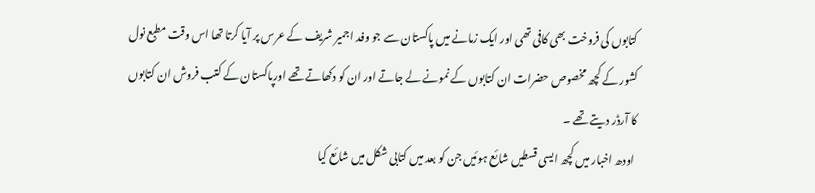کتابوں کی فروخت بھی کافی تھی اور ایک زمانے میں پاکستان سے جو وفد اجمیر شریف کے عرس پر آیا کرتا تھا اس وقت مطبع نول کشور کے کچھ مخصوص حضرات ان کتابوں کے نمونے لے جاتے اور ان کو دکھاتے تھے اورپاکستان کے کتب فروش ان کتابوں کا آرڈر دیتے تھے ۔
 اودھ اخبار میں کچھ ایسی قسطیں شائع ہوئیں جن کو بعد میں کتابی شکل میں شائع کیا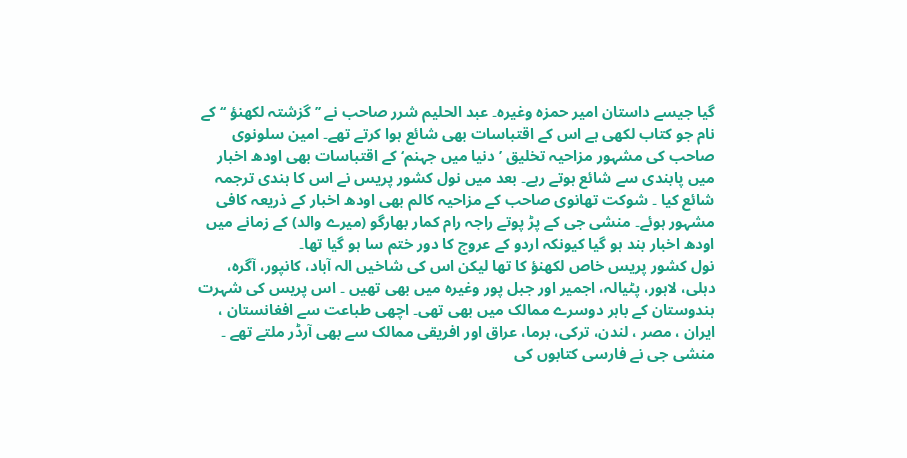گیا جیسے داستان امیر حمزہ وغیرہ۔ عبد الحلیم شرر صاحب نے ’’گزشتہ لکھنؤ ‘‘ کے نام جو کتاب لکھی ہے اس کے اقتباسات بھی شائع ہوا کرتے تھے۔ امین سلونوی صاحب کی مشہور مزاحیہ تخلیق ’دنیا میں جہنم‘ کے اقتباسات بھی اودھ اخبار میں پابندی سے شائع ہوتے رہے۔ بعد میں نول کشور پریس نے اس کا ہندی ترجمہ شائع کیا ۔ شوکت تھانوی صاحب کے مزاحیہ کالم بھی اودھ اخبار کے ذریعہ کافی مشہور ہوئے۔ منشی جی کے پڑ پوتے راجہ رام کمار بھارگو (میرے والد) کے زمانے میں اودھ اخبار بند ہو گیا کیونکہ اردو کے عروج کا دور ختم سا ہو گیا تھا۔
نول کشور پریس خاص لکھنؤ کا تھا لیکن اس کی شاخیں الہ آباد، کانپور، آگرہ، دہلی، لاہور، پٹیالہ، اجمیر اور جبل پور وغیرہ میں بھی تھیں ۔ اس پریس کی شہرت ہندوستان کے باہر دوسرے ممالک میں بھی تھی۔ اچھی طباعت سے افغانستان ، ایران ، مصر ، لندن، ترکی، برما، عراق اور افریقی ممالک سے بھی آرڈر ملتے تھے ۔ منشی جی نے فارسی کتابوں کی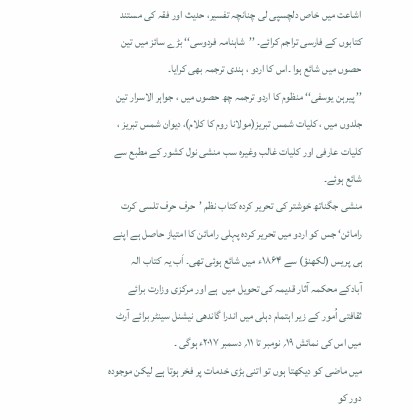اشاعت میں خاص دلچسپی لی چنانچہ تفسیر، حدیث اور فقہ کی مستند کتابوں کے فارسی تراجم کرائے۔ ’’شاہنامہ فردوسی‘‘ بڑے سائز میں تین حصوں میں شائع ہوا ۔اس کا اردو ، ہندی ترجمہ بھی کرایا۔
’’ پیرہن یوسفی‘‘ منظوم کا اردو ترجمہ چھ حصوں میں ، جواہر الاسرار تین جلدوں میں ، کلیات شمس تبریز(مولانا روم کا کلام)، دیوان شمس تبریز ، کلیات عارفی اور کلیات غالب وغیرہ سب منشی نول کشور کے مطبع سے شائع ہوئے۔
منشی جگناتھ خوشتر کی تحریر کردہ کتاب نظم ’حرف حرف تلسی کرت رامائن‘ جس کو اردو میں تحریر کردہ پہلی رامائن کا امتیاز حاصل ہے اپنے ہی پریس (لکھنؤ) سے ۱۸۶۴ء میں شائع ہوئی تھی۔ اَب یہ کتاب الہ آبادکے محکمہ آثار قدیمہ کی تحویل میں  ہے اور مرکزی وزارت برائے ثقافتی اُمور کے زیر اہتمام دہلی میں اندرا گاندھی نیشنل سینٹر برائے آرٹ میں اس کی نمائش ۱۹؍ نومبر تا ۱۱؍ دسمبر ۲۰۱۷ء ہوگی ۔
میں ماضی کو دیکھتا ہوں تو اتنی بڑی خدمات پر فخر ہوتا ہے لیکن موجودہ دور کو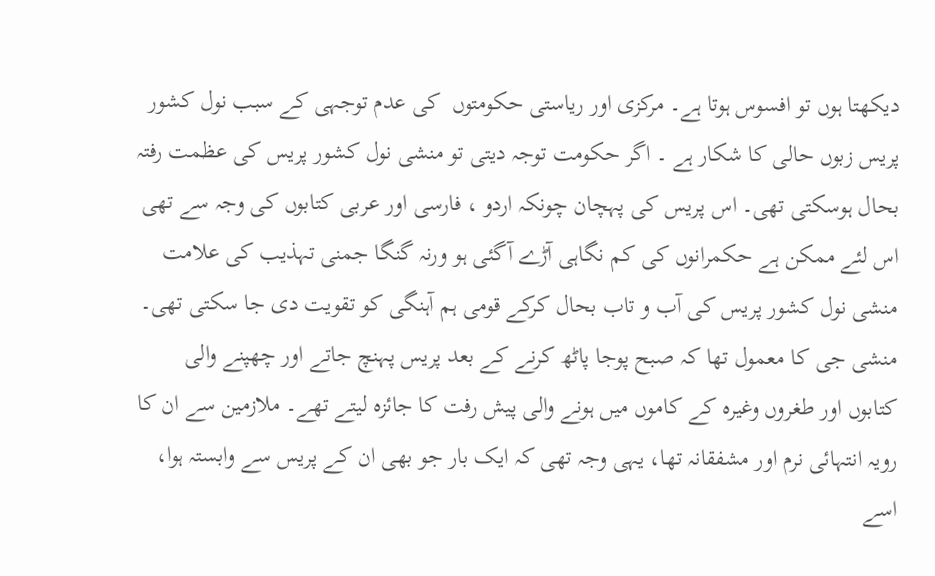دیکھتا ہوں تو افسوس ہوتا ہے۔ مرکزی اور ریاستی حکومتوں  کی عدم توجہی کے سبب نول کشور پریس زبوں حالی کا شکار ہے ۔ اگر حکومت توجہ دیتی تو منشی نول کشور پریس کی عظمت رفتہ بحال ہوسکتی تھی۔ اس پریس کی پہچان چونکہ اردو ، فارسی اور عربی کتابوں کی وجہ سے تھی اس لئے ممکن ہے حکمرانوں کی کم نگاہی آڑے آگئی ہو ورنہ گنگا جمنی تہذیب کی علامت منشی نول کشور پریس کی آب و تاب بحال کرکے قومی ہم آہنگی کو تقویت دی جا سکتی تھی۔
منشی جی کا معمول تھا کہ صبح پوجا پاٹھ کرنے کے بعد پریس پہنچ جاتے اور چھپنے والی کتابوں اور طغروں وغیرہ کے کاموں میں ہونے والی پیش رفت کا جائزہ لیتے تھے۔ ملازمین سے ان کا رویہ انتہائی نرم اور مشفقانہ تھا، یہی وجہ تھی کہ ایک بار جو بھی ان کے پریس سے وابستہ ہوا، اسے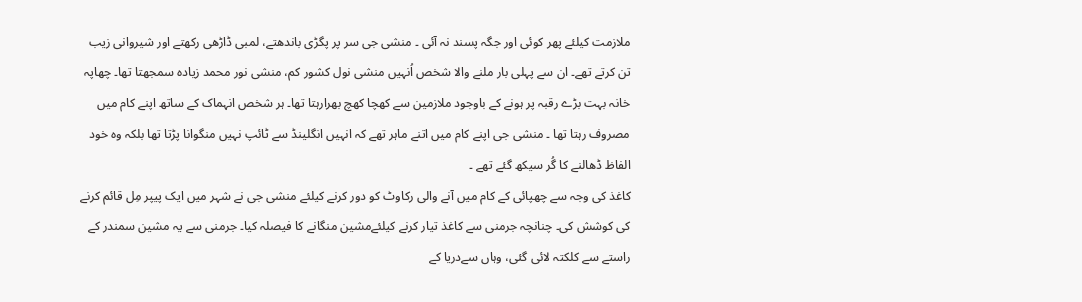ملازمت کیلئے پھر کوئی اور جگہ پسند نہ آئی ۔ منشی جی سر پر پگڑی باندھتے، لمبی ڈاڑھی رکھتے اور شیروانی زیب تن کرتے تھے۔ ان سے پہلی بار ملنے والا شخص اُنہیں منشی نول کشور کم، منشی نور محمد زیادہ سمجھتا تھا۔ چھاپہ خانہ بہت بڑے رقبہ پر ہونے کے باوجود ملازمین سے کھچا کھچ بھرارہتا تھا۔ ہر شخص انہماک کے ساتھ اپنے کام میں مصروف رہتا تھا ۔ منشی جی اپنے کام میں اتنے ماہر تھے کہ انہیں انگلینڈ سے ٹائپ نہیں منگوانا پڑتا تھا بلکہ وہ خود الفاظ ڈھالنے کا گُر سیکھ گئے تھے ۔
کاغذ کی وجہ سے چھپائی کے کام میں آنے والی رکاوٹ کو دور کرنے کیلئے منشی جی نے شہر میں ایک پیپر مِل قائم کرنے کی کوشش کی۔ چنانچہ جرمنی سے کاغذ تیار کرنے کیلئےمشین منگانے کا فیصلہ کیا۔ جرمنی سے یہ مشین سمندر کے راستے سے کلکتہ لائی گئی، وہاں سےدریا کے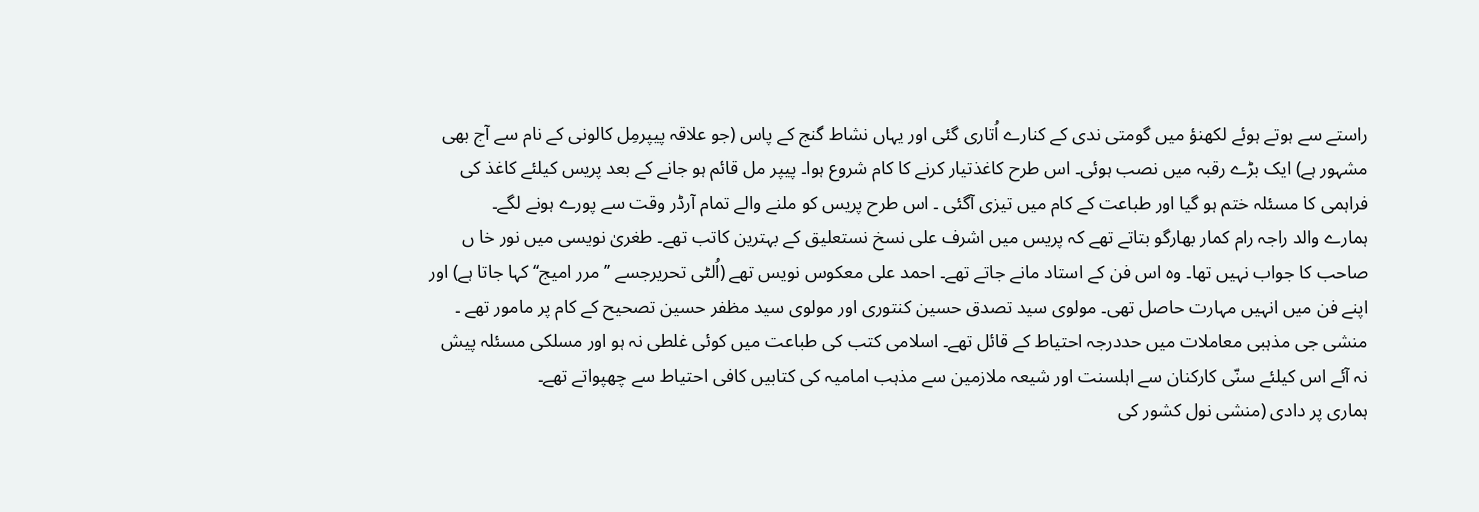راستے سے ہوتے ہوئے لکھنؤ میں گومتی ندی کے کنارے اُتاری گئی اور یہاں نشاط گنج کے پاس (جو علاقہ پیپرمِل کالونی کے نام سے آج بھی مشہور ہے) ایک بڑے رقبہ میں نصب ہوئی۔ اس طرح کاغذتیار کرنے کا کام شروع ہوا۔ پیپر مل قائم ہو جانے کے بعد پریس کیلئے کاغذ کی فراہمی کا مسئلہ ختم ہو گیا اور طباعت کے کام میں تیزی آگئی ۔ اس طرح پریس کو ملنے والے تمام آرڈر وقت سے پورے ہونے لگے۔
ہمارے والد راجہ رام کمار بھارگو بتاتے تھے کہ پریس میں اشرف علی نسخ نستعلیق کے بہترین کاتب تھے۔ طغریٰ نویسی میں نور خا ں صاحب کا جواب نہیں تھا۔ وہ اس فن کے استاد مانے جاتے تھے۔ احمد علی معکوس نویس تھے (اُلٹی تحریرجسے ’’مرر امیج‘‘ کہا جاتا ہے) اور اپنے فن میں انہیں مہارت حاصل تھی۔ مولوی سید تصدق حسین کنتوری اور مولوی سید مظفر حسین تصحیح کے کام پر مامور تھے ۔ منشی جی مذہبی معاملات میں حددرجہ احتیاط کے قائل تھے۔ اسلامی کتب کی طباعت میں کوئی غلطی نہ ہو اور مسلکی مسئلہ پیش نہ آئے اس کیلئے سنّی کارکنان سے اہلسنت اور شیعہ ملازمین سے مذہب امامیہ کی کتابیں کافی احتیاط سے چھپواتے تھے۔
ہماری پر دادی (منشی نول کشور کی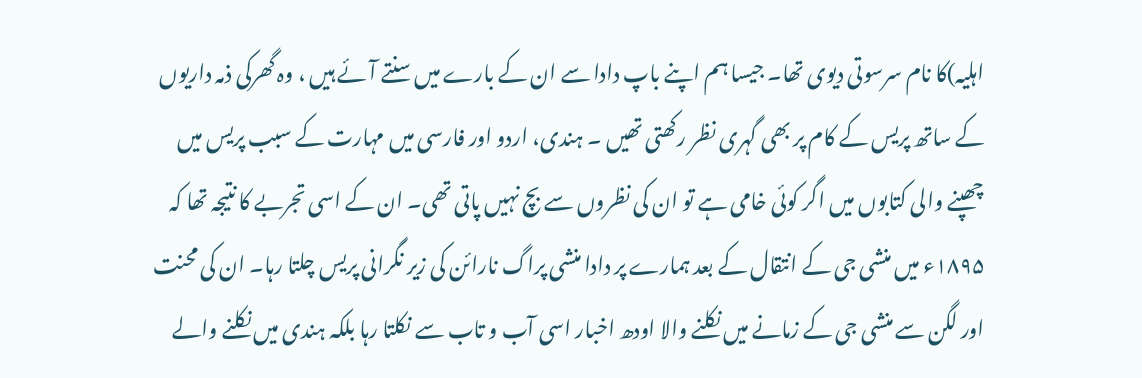اہلیہ)کا نام سرسوتی دیوی تھا۔ جیسا ہم اپنے باپ دادا سے ان کے بارے میں سنتے آئے ہیں ، وہ گھرکی ذمہ داریوں  کے ساتھ پریس کے کام پر بھی گہری نظر رکھتی تھیں ۔ ہندی، اردو اور فارسی میں مہارت کے سبب پریس میں چھپنے والی کتابوں میں اگر کوئی خامی ہے تو ان کی نظروں سے بچ نہیں پاتی تھی۔ ان کے اسی تجربے کا نتیجہ تھا کہ ۱۸۹۵ء میں منشی جی کے انتقال کے بعد ہمارے پر دادا منشی پراگ نارائن کی زیر نگرانی پریس چلتا رہا۔ ان کی محنت اور لگن سے منشی جی کے زمانے میں نکلنے والا اودھ اخبار اسی آب و تاب سے نکلتا رہا بلکہ ہندی میں نکلنے والے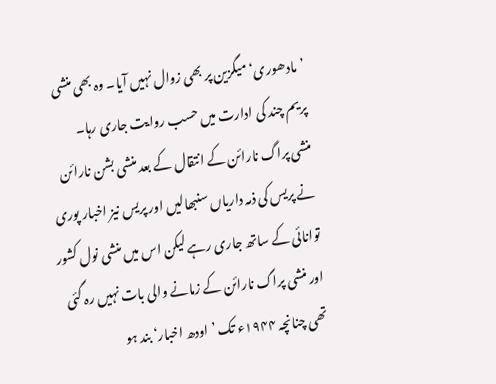’مادھوری‘ میگزین پر بھی زوال نہیں آیا۔ وہ بھی منشی پریم چند کی ادارت میں حسب روایت جاری رہا۔
منشی پراگ نارائن کے انتقال کے بعد منشی بشن نارائن نے پریس کی ذمہ داریاں سنبھالیں اور پریس نیز اخبار پوری توانائی کے ساتھ جاری رہے لیکن اس میں منشی نول کشور اور منشی پراگ نارائن کے زمانے والی بات نہیں رہ گئی تھی چنانچہ ۱۹۴۴ء تک ’ اودھ اخبار‘ بند ہو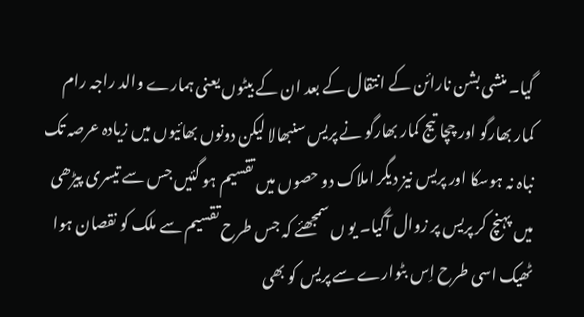گیا۔ منشی بشن نارائن کے انتقال کے بعد ان کے بیٹوں یعنی ہمارے والد راجہ رام کمار بھارگو اور چچا تیج کمار بھارگو نے پریس سنبھالا لیکن دونوں بھائیوں میں زیادہ عرصہ تک نباہ نہ ہوسکا اور پریس نیز دیگر املاک دو حصوں میں تقسیم ہو گئیں جس سے تیسری پیڑھی میں پہنچ کر پریس پر زوال آگیا۔ یو ں سمجھئے کہ جس طرح تقسیم سے ملک کو نقصان ہوا ٹھیک اسی طرح اِس بٹوارے سے پریس کو بھی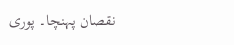نقصان پہنچا۔ پوری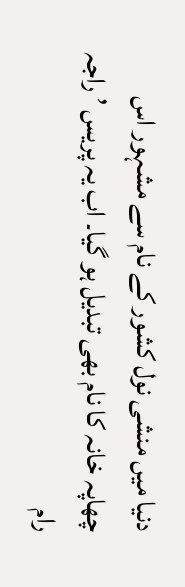دنیا میں منشی نول کشور کے نام سے مشہور اس چھاپہ خانہ کا نام بھی تبدیل ہو گیا۔ اب یہ پریس ’ راجہ رام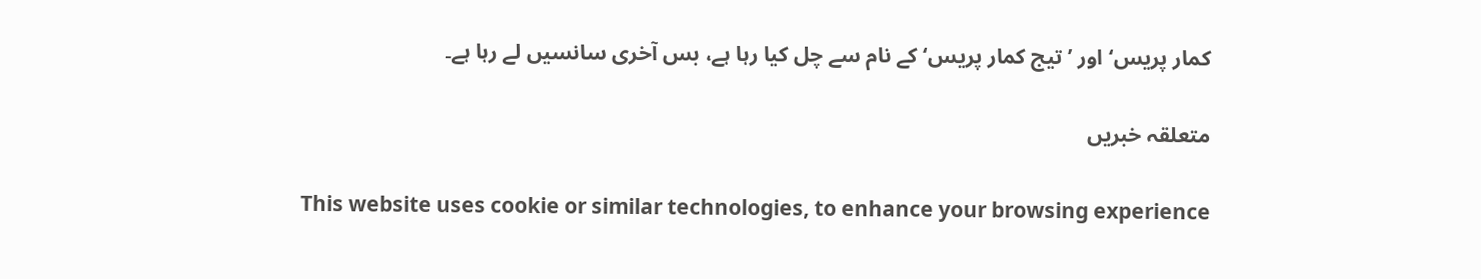کمار پریس‘ اور ’تیج کمار پریس‘ کے نام سے چل کیا رہا ہے، بس آخری سانسیں لے رہا ہے۔

متعلقہ خبریں

This website uses cookie or similar technologies, to enhance your browsing experience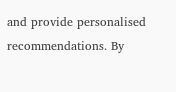and provide personalised recommendations. By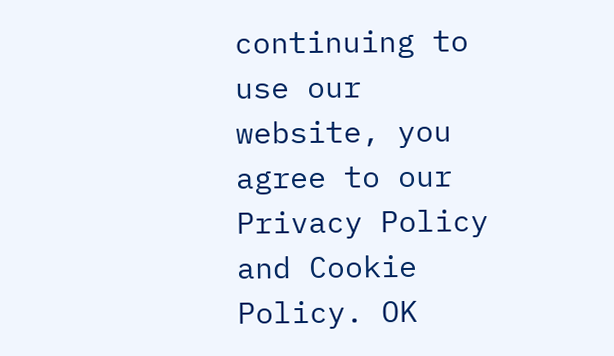continuing to use our website, you agree to our Privacy Policy and Cookie Policy. OK